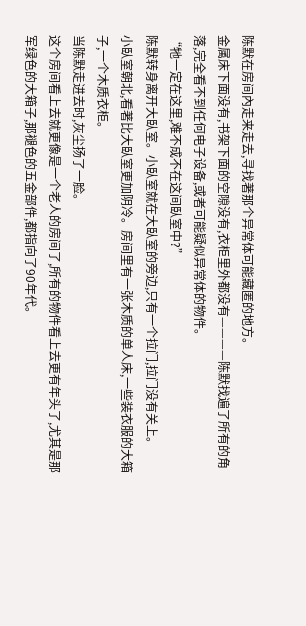陈默在房间內走来走去,寻找著那个异常体可能藏匿的地方。
金属床下面没有,书架下面的空隙没有,衣柜里外都没有————陈默找遍了所有的角落,完全看不到任何电子设备,或者可能疑似异常体的物件。
“牠一定在这里,难不成不在这间臥室中?”
陈默转身离开大臥室。小臥室就在大臥室的旁边,只有一个拉门,拉门没有关上。
小臥室朝北,看著比大臥室更加阴冷。房间里有一张木质的单人床,一些装衣服的大箱子,一个木质衣柜。
当陈默走进去时,灰尘扬了一脸。
这个房间看上去就更像是一个老人的房间了,所有的物件看上去更有年头了,尤其是那军绿色的大箱子,那褪色的五金部件,都指向了90年代。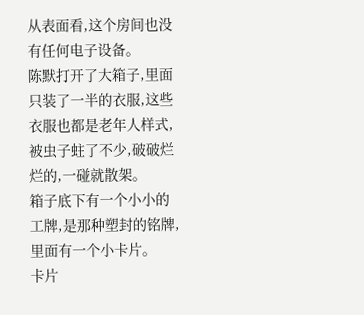从表面看,这个房间也没有任何电子设备。
陈默打开了大箱子,里面只装了一半的衣服,这些衣服也都是老年人样式,被虫子蛀了不少,破破烂烂的,一碰就散架。
箱子底下有一个小小的工牌,是那种塑封的铭牌,里面有一个小卡片。
卡片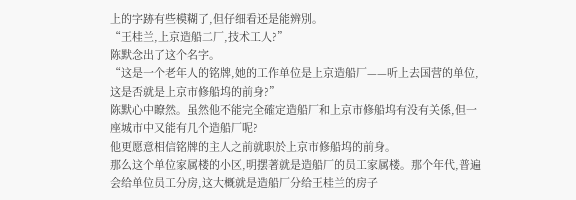上的字跡有些模糊了,但仔细看还是能辨別。
“王桂兰,上京造船二厂,技术工人?”
陈默念出了这个名字。
“这是一个老年人的铭牌,她的工作单位是上京造船厂——听上去国营的单位,这是否就是上京市修船坞的前身?”
陈默心中瞭然。虽然他不能完全確定造船厂和上京市修船坞有没有关係,但一座城市中又能有几个造船厂呢?
他更愿意相信铭牌的主人之前就职於上京市修船坞的前身。
那么这个单位家属楼的小区,明摆著就是造船厂的员工家属楼。那个年代,普遍会给单位员工分房,这大概就是造船厂分给王桂兰的房子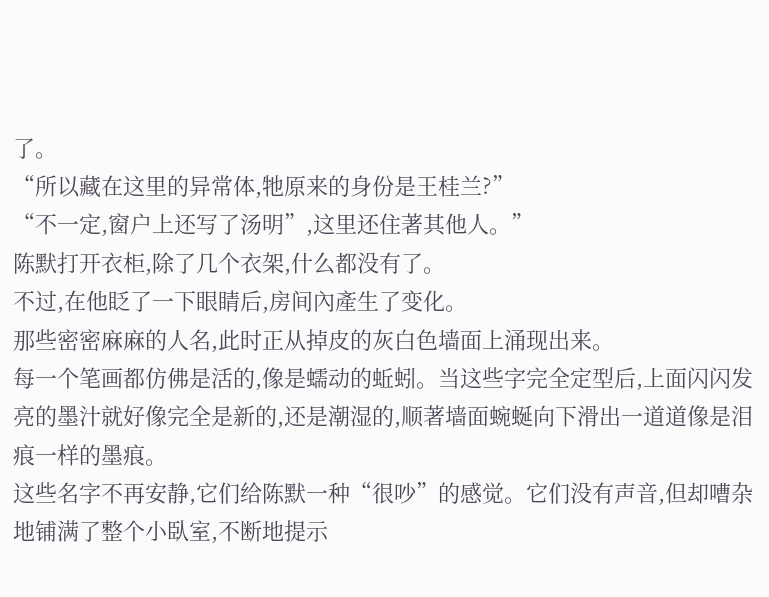了。
“所以藏在这里的异常体,牠原来的身份是王桂兰?”
“不一定,窗户上还写了汤明”,这里还住著其他人。”
陈默打开衣柜,除了几个衣架,什么都没有了。
不过,在他眨了一下眼睛后,房间內產生了变化。
那些密密麻麻的人名,此时正从掉皮的灰白色墙面上涌现出来。
每一个笔画都仿佛是活的,像是蠕动的蚯蚓。当这些字完全定型后,上面闪闪发亮的墨汁就好像完全是新的,还是潮湿的,顺著墙面蜿蜒向下滑出一道道像是泪痕一样的墨痕。
这些名字不再安静,它们给陈默一种“很吵”的感觉。它们没有声音,但却嘈杂地铺满了整个小臥室,不断地提示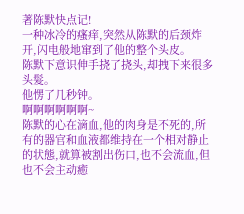著陈默快点记!
一种冰冷的瘙痒,突然从陈默的后颈炸开,闪电般地窜到了他的整个头皮。
陈默下意识伸手挠了挠头,却拽下来很多头髮。
他愣了几秒钟。
啊啊啊啊啊啊~
陈默的心在滴血,他的肉身是不死的,所有的器官和血液都维持在一个相对静止的状態,就算被割出伤口,也不会流血,但也不会主动癒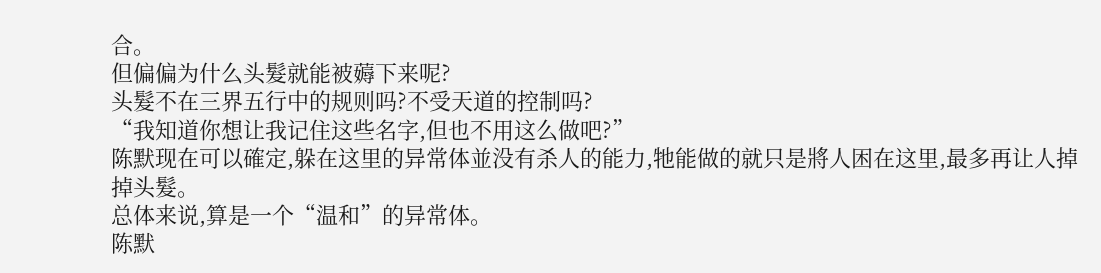合。
但偏偏为什么头髮就能被薅下来呢?
头髮不在三界五行中的规则吗?不受天道的控制吗?
“我知道你想让我记住这些名字,但也不用这么做吧?”
陈默现在可以確定,躲在这里的异常体並没有杀人的能力,牠能做的就只是將人困在这里,最多再让人掉掉头髮。
总体来说,算是一个“温和”的异常体。
陈默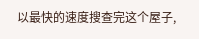以最快的速度搜查完这个屋子,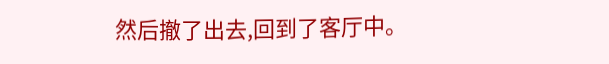然后撤了出去,回到了客厅中。